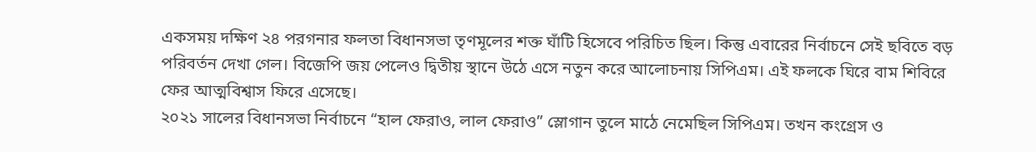একসময় দক্ষিণ ২৪ পরগনার ফলতা বিধানসভা তৃণমূলের শক্ত ঘাঁটি হিসেবে পরিচিত ছিল। কিন্তু এবারের নির্বাচনে সেই ছবিতে বড় পরিবর্তন দেখা গেল। বিজেপি জয় পেলেও দ্বিতীয় স্থানে উঠে এসে নতুন করে আলোচনায় সিপিএম। এই ফলকে ঘিরে বাম শিবিরে ফের আত্মবিশ্বাস ফিরে এসেছে।
২০২১ সালের বিধানসভা নির্বাচনে “হাল ফেরাও, লাল ফেরাও” স্লোগান তুলে মাঠে নেমেছিল সিপিএম। তখন কংগ্রেস ও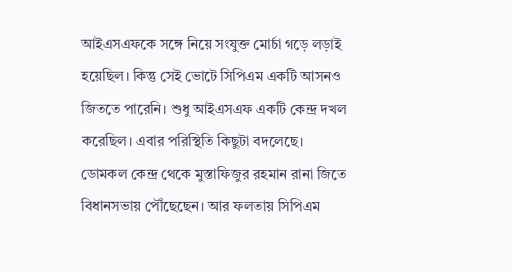আইএসএফকে সঙ্গে নিয়ে সংযুক্ত মোর্চা গড়ে লড়াই হয়েছিল। কিন্তু সেই ভোটে সিপিএম একটি আসনও জিততে পারেনি। শুধু আইএসএফ একটি কেন্দ্র দখল করেছিল। এবার পরিস্থিতি কিছুটা বদলেছে। ডোমকল কেন্দ্র থেকে মুস্তাফিজুর রহমান রানা জিতে বিধানসভায় পৌঁছেছেন। আর ফলতায় সিপিএম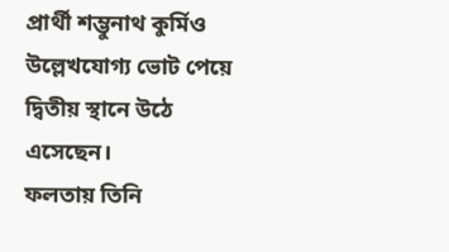প্রার্থী শম্ভুনাথ কুর্মিও উল্লেখযোগ্য ভোট পেয়ে দ্বিতীয় স্থানে উঠে এসেছেন।
ফলতায় তিনি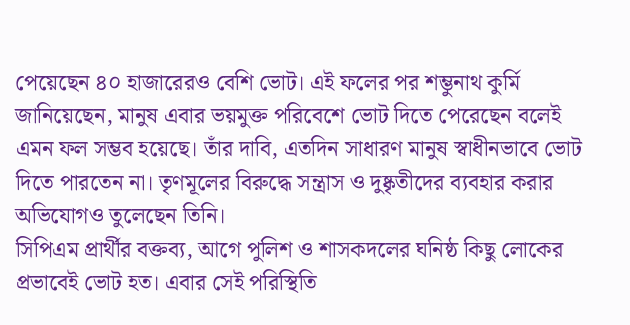পেয়েছেন ৪০ হাজারেরও বেশি ভোট। এই ফলের পর শম্ভুনাথ কুর্মি জানিয়েছেন, মানুষ এবার ভয়মুক্ত পরিবেশে ভোট দিতে পেরেছেন বলেই এমন ফল সম্ভব হয়েছে। তাঁর দাবি, এতদিন সাধারণ মানুষ স্বাধীনভাবে ভোট দিতে পারতেন না। তৃণমূলের বিরুদ্ধে সন্ত্রাস ও দুষ্কৃতীদের ব্যবহার করার অভিযোগও তুলেছেন তিনি।
সিপিএম প্রার্থীর বক্তব্য, আগে পুলিশ ও শাসকদলের ঘনিষ্ঠ কিছু লোকের প্রভাবেই ভোট হত। এবার সেই পরিস্থিতি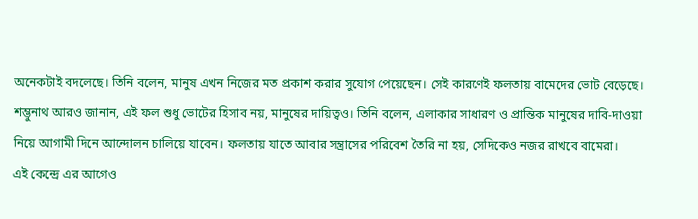অনেকটাই বদলেছে। তিনি বলেন, মানুষ এখন নিজের মত প্রকাশ করার সুযোগ পেয়েছেন। সেই কারণেই ফলতায় বামেদের ভোট বেড়েছে।
শম্ভুনাথ আরও জানান, এই ফল শুধু ভোটের হিসাব নয়, মানুষের দায়িত্বও। তিনি বলেন, এলাকার সাধারণ ও প্রান্তিক মানুষের দাবি-দাওয়া নিয়ে আগামী দিনে আন্দোলন চালিয়ে যাবেন। ফলতায় যাতে আবার সন্ত্রাসের পরিবেশ তৈরি না হয়, সেদিকেও নজর রাখবে বামেরা।
এই কেন্দ্রে এর আগেও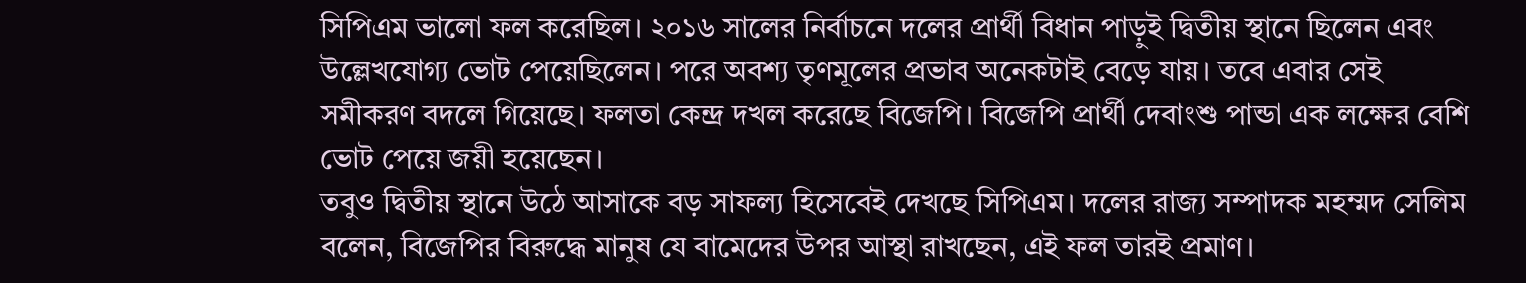সিপিএম ভালো ফল করেছিল। ২০১৬ সালের নির্বাচনে দলের প্রার্থী বিধান পাড়ুই দ্বিতীয় স্থানে ছিলেন এবং উল্লেখযোগ্য ভোট পেয়েছিলেন। পরে অবশ্য তৃণমূলের প্রভাব অনেকটাই বেড়ে যায়। তবে এবার সেই সমীকরণ বদলে গিয়েছে। ফলতা কেন্দ্র দখল করেছে বিজেপি। বিজেপি প্রার্থী দেবাংশু পান্ডা এক লক্ষের বেশি ভোট পেয়ে জয়ী হয়েছেন।
তবুও দ্বিতীয় স্থানে উঠে আসাকে বড় সাফল্য হিসেবেই দেখছে সিপিএম। দলের রাজ্য সম্পাদক মহম্মদ সেলিম বলেন, বিজেপির বিরুদ্ধে মানুষ যে বামেদের উপর আস্থা রাখছেন, এই ফল তারই প্রমাণ।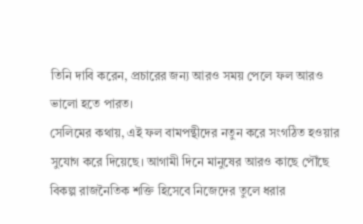তিনি দাবি করেন, প্রচারের জন্য আরও সময় পেলে ফল আরও ভালো হতে পারত।
সেলিমের কথায়, এই ফল বামপন্থীদের নতুন করে সংগঠিত হওয়ার সুযোগ করে দিয়েছে। আগামী দিনে মানুষের আরও কাছে পৌঁছে বিকল্প রাজনৈতিক শক্তি হিসেবে নিজেদের তুলে ধরার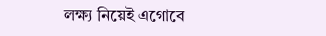লক্ষ্য নিয়েই এগোবে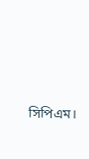সিপিএম।